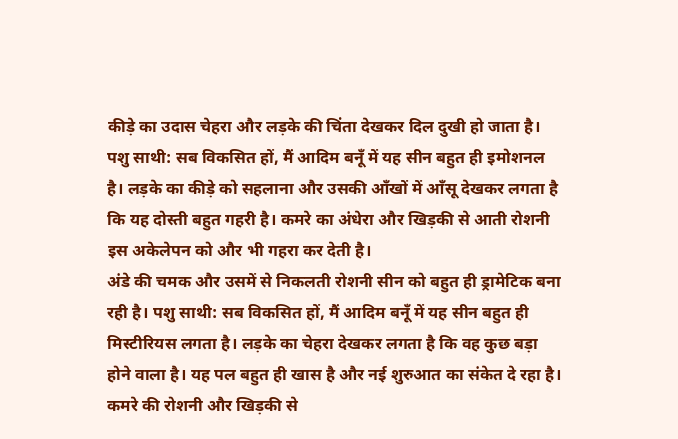कीड़े का उदास चेहरा और लड़के की चिंता देखकर दिल दुखी हो जाता है। पशु साथी: सब विकसित हों, मैं आदिम बनूँ में यह सीन बहुत ही इमोशनल है। लड़के का कीड़े को सहलाना और उसकी आँखों में आँसू देखकर लगता है कि यह दोस्ती बहुत गहरी है। कमरे का अंधेरा और खिड़की से आती रोशनी इस अकेलेपन को और भी गहरा कर देती है।
अंडे की चमक और उसमें से निकलती रोशनी सीन को बहुत ही ड्रामेटिक बना रही है। पशु साथी: सब विकसित हों, मैं आदिम बनूँ में यह सीन बहुत ही मिस्टीरियस लगता है। लड़के का चेहरा देखकर लगता है कि वह कुछ बड़ा होने वाला है। यह पल बहुत ही खास है और नई शुरुआत का संकेत दे रहा है। कमरे की रोशनी और खिड़की से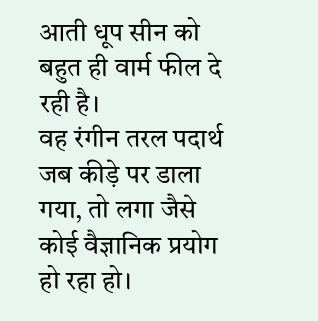आती धूप सीन को बहुत ही वार्म फील दे रही है।
वह रंगीन तरल पदार्थ जब कीड़े पर डाला गया, तो लगा जैसे कोई वैज्ञानिक प्रयोग हो रहा हो।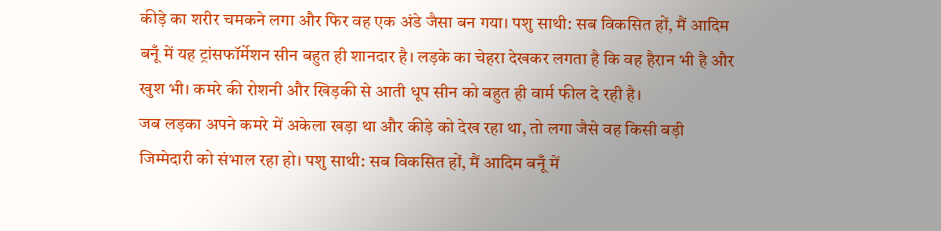कीड़े का शरीर चमकने लगा और फिर वह एक अंडे जैसा बन गया। पशु साथी: सब विकसित हों, मैं आदिम बनूँ में यह ट्रांसफॉर्मेशन सीन बहुत ही शानदार है। लड़के का चेहरा देखकर लगता है कि वह हैरान भी है और खुश भी। कमरे की रोशनी और खिड़की से आती धूप सीन को बहुत ही वार्म फील दे रही है।
जब लड़का अपने कमरे में अकेला खड़ा था और कीड़े को देख रहा था, तो लगा जैसे वह किसी बड़ी जिम्मेदारी को संभाल रहा हो। पशु साथी: सब विकसित हों, मैं आदिम बनूँ में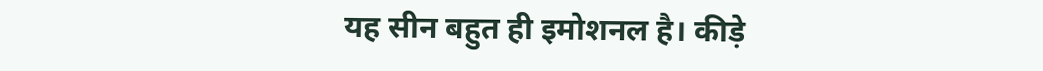यह सीन बहुत ही इमोशनल है। कीड़े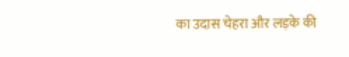का उदास चेहरा और लड़के की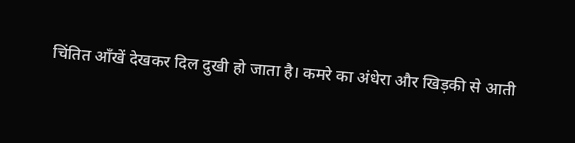चिंतित आँखें देखकर दिल दुखी हो जाता है। कमरे का अंधेरा और खिड़की से आती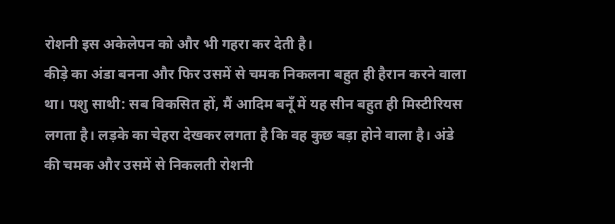रोशनी इस अकेलेपन को और भी गहरा कर देती है।
कीड़े का अंडा बनना और फिर उसमें से चमक निकलना बहुत ही हैरान करने वाला था। पशु साथी: सब विकसित हों, मैं आदिम बनूँ में यह सीन बहुत ही मिस्टीरियस लगता है। लड़के का चेहरा देखकर लगता है कि वह कुछ बड़ा होने वाला है। अंडे की चमक और उसमें से निकलती रोशनी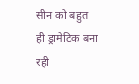सीन को बहुत ही ड्रामेटिक बना रही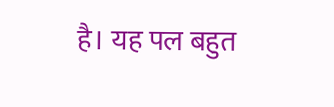है। यह पल बहुत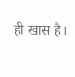ही खास है।